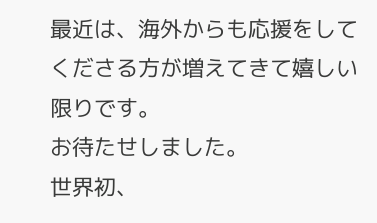最近は、海外からも応援をしてくださる方が増えてきて嬉しい限りです。
お待たせしました。
世界初、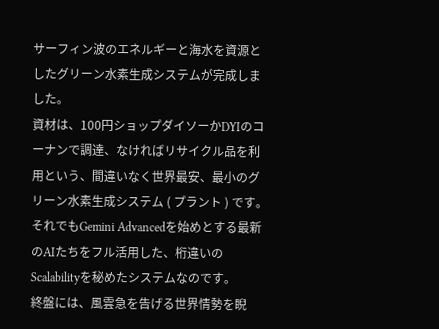サーフィン波のエネルギーと海水を資源としたグリーン水素生成システムが完成しました。
資材は、100円ショップダイソーかDYIのコーナンで調達、なければリサイクル品を利用という、間違いなく世界最安、最小のグリーン水素生成システム ( プラント ) です。
それでもGemini Advancedを始めとする最新のAIたちをフル活用した、桁違いのScalabilityを秘めたシステムなのです。
終盤には、風雲急を告げる世界情勢を睨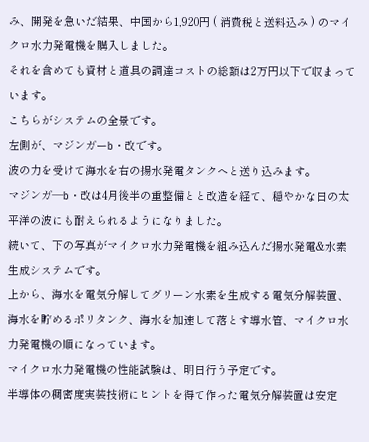み、開発を急いだ結果、中国から1,920円 ( 消費税と送料込み ) のマイクロ水力発電機を購入しました。
それを含めても資材と道具の調達コストの総額は2万円以下で収まっています。
こちらがシステムの全景です。
左側が、マジンガーb・改です。
波の力を受けて海水を右の揚水発電タンクへと送り込みます。
マジンガ―b・改は4月後半の重整備とと改造を経て、穏やかな日の太平洋の波にも耐えられるようになりました。
続いて、下の写真がマイクロ水力発電機を組み込んだ揚水発電&水素生成システムです。
上から、海水を電気分解してグリーン水素を生成する電気分解装置、海水を貯めるポリタンク、海水を加速して落とす導水管、マイクロ水力発電機の順になっています。
マイクロ水力発電機の性能試験は、明日行う予定です。
半導体の稠密度実装技術にヒントを得て作った電気分解装置は安定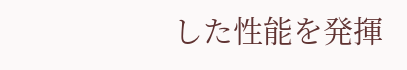した性能を発揮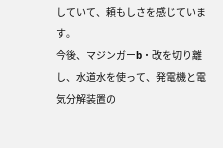していて、頼もしさを感じています。
今後、マジンガーb・改を切り離し、水道水を使って、発電機と電気分解装置の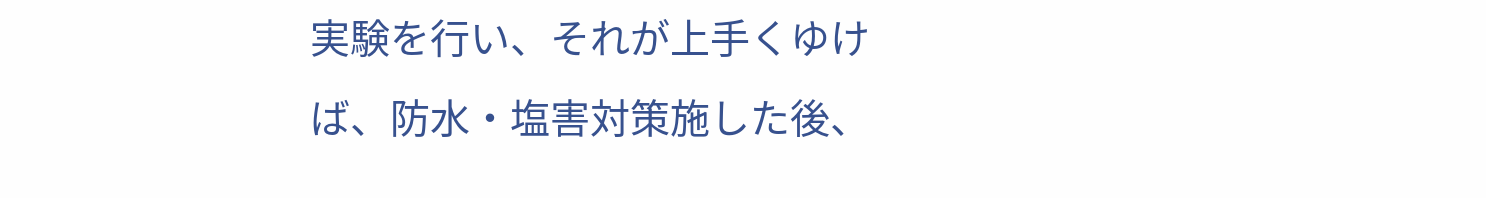実験を行い、それが上手くゆけば、防水・塩害対策施した後、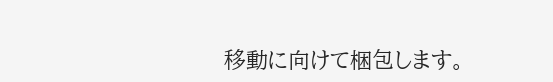移動に向けて梱包します。